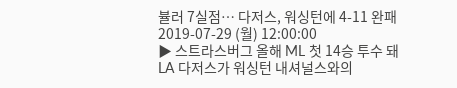뷸러 7실점… 다저스, 워싱턴에 4-11 완패
2019-07-29 (월) 12:00:00
▶ 스트라스버그 올해 ML 첫 14승 투수 돼
LA 다저스가 워싱턴 내셔널스와의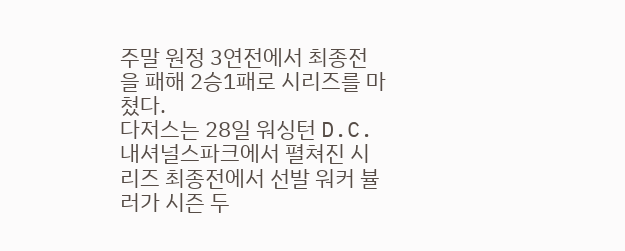주말 원정 3연전에서 최종전을 패해 2승1패로 시리즈를 마쳤다.
다저스는 28일 워싱턴 D.C. 내셔널스파크에서 펼쳐진 시리즈 최종전에서 선발 워커 뷸러가 시즌 두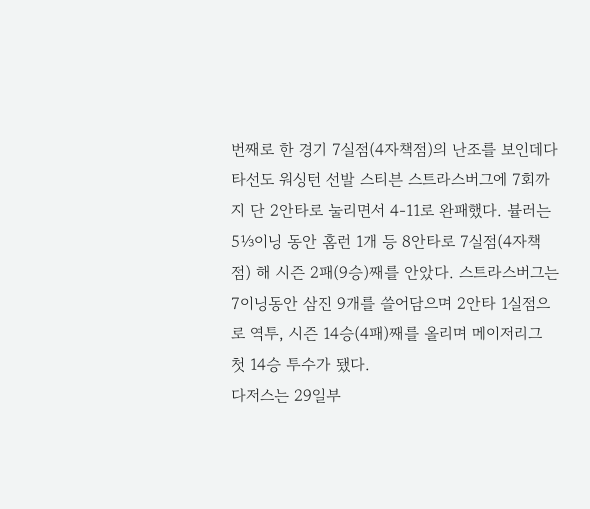번째로 한 경기 7실점(4자책점)의 난조를 보인데다 타선도 워싱턴 선발 스티븐 스트라스버그에 7회까지 단 2안타로 눌리면서 4-11로 완패했다. 뷸러는 5⅓이닝 동안 홈런 1개 등 8안타로 7실점(4자책점) 해 시즌 2패(9승)째를 안았다. 스트라스버그는 7이닝동안 삼진 9개를 쓸어담으며 2안타 1실점으로 역투, 시즌 14승(4패)째를 올리며 메이저리그 첫 14승 투수가 됐다.
다저스는 29일부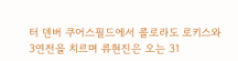터 덴버 쿠어스필드에서 콜로라도 로키스와 3연전을 치르며 류현진은 오는 31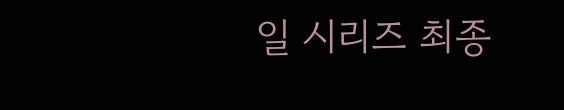일 시리즈 최종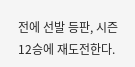전에 선발 등판, 시즌 12승에 재도전한다.